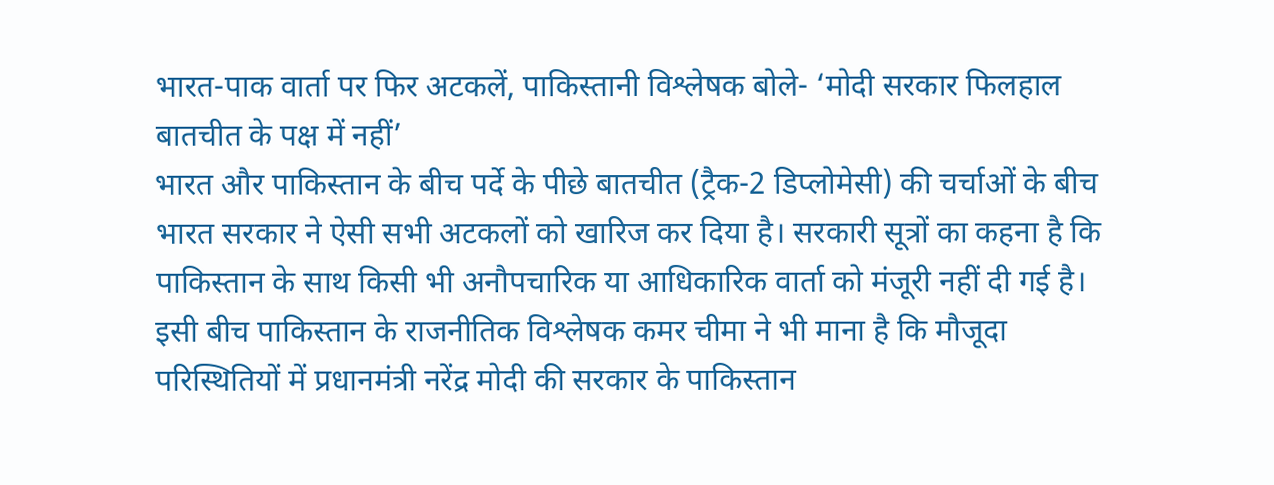भारत-पाक वार्ता पर फिर अटकलें, पाकिस्तानी विश्लेषक बोले- ‘मोदी सरकार फिलहाल बातचीत के पक्ष में नहीं’
भारत और पाकिस्तान के बीच पर्दे के पीछे बातचीत (ट्रैक-2 डिप्लोमेसी) की चर्चाओं के बीच भारत सरकार ने ऐसी सभी अटकलों को खारिज कर दिया है। सरकारी सूत्रों का कहना है कि पाकिस्तान के साथ किसी भी अनौपचारिक या आधिकारिक वार्ता को मंजूरी नहीं दी गई है। इसी बीच पाकिस्तान के राजनीतिक विश्लेषक कमर चीमा ने भी माना है कि मौजूदा परिस्थितियों में प्रधानमंत्री नरेंद्र मोदी की सरकार के पाकिस्तान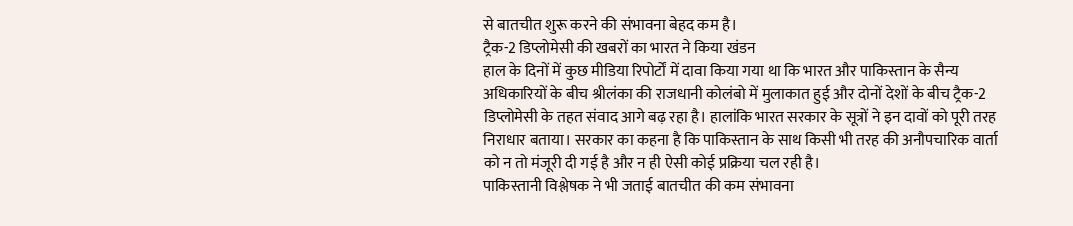से बातचीत शुरू करने की संभावना बेहद कम है।
ट्रैक-2 डिप्लोमेसी की खबरों का भारत ने किया खंडन
हाल के दिनों में कुछ मीडिया रिपोर्टों में दावा किया गया था कि भारत और पाकिस्तान के सैन्य अधिकारियों के बीच श्रीलंका की राजधानी कोलंबो में मुलाकात हुई और दोनों देशों के बीच ट्रैक-2 डिप्लोमेसी के तहत संवाद आगे बढ़ रहा है। हालांकि भारत सरकार के सूत्रों ने इन दावों को पूरी तरह निराधार बताया। सरकार का कहना है कि पाकिस्तान के साथ किसी भी तरह की अनौपचारिक वार्ता को न तो मंजूरी दी गई है और न ही ऐसी कोई प्रक्रिया चल रही है।
पाकिस्तानी विश्लेषक ने भी जताई बातचीत की कम संभावना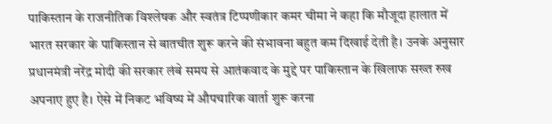पाकिस्तान के राजनीतिक विश्लेषक और स्वतंत्र टिप्पणीकार कमर चीमा ने कहा कि मौजूदा हालात में भारत सरकार के पाकिस्तान से बातचीत शुरू करने की संभावना बहुत कम दिखाई देती है। उनके अनुसार प्रधानमंत्री नरेंद्र मोदी की सरकार लंबे समय से आतंकवाद के मुद्दे पर पाकिस्तान के खिलाफ सख्त रुख अपनाए हुए है। ऐसे में निकट भविष्य में औपचारिक वार्ता शुरू करना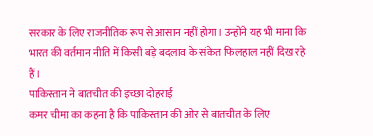सरकार के लिए राजनीतिक रूप से आसान नहीं होगा। उन्होंने यह भी माना कि भारत की वर्तमान नीति में किसी बड़े बदलाव के संकेत फिलहाल नहीं दिख रहे हैं।
पाकिस्तान ने बातचीत की इच्छा दोहराई
कमर चीमा का कहना है कि पाकिस्तान की ओर से बातचीत के लिए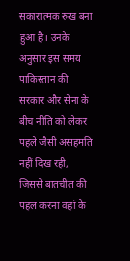सकारात्मक रुख बना हुआ है। उनके अनुसार इस समय पाकिस्तान की सरकार और सेना के बीच नीति को लेकर पहले जैसी असहमति नहीं दिख रही, जिससे बातचीत की पहल करना वहां के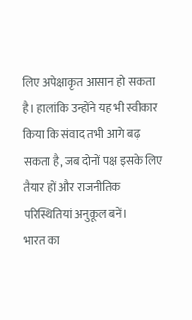लिए अपेक्षाकृत आसान हो सकता है। हालांकि उन्होंने यह भी स्वीकार किया कि संवाद तभी आगे बढ़ सकता है, जब दोनों पक्ष इसके लिए तैयार हों और राजनीतिक परिस्थितियां अनुकूल बनें।
भारत का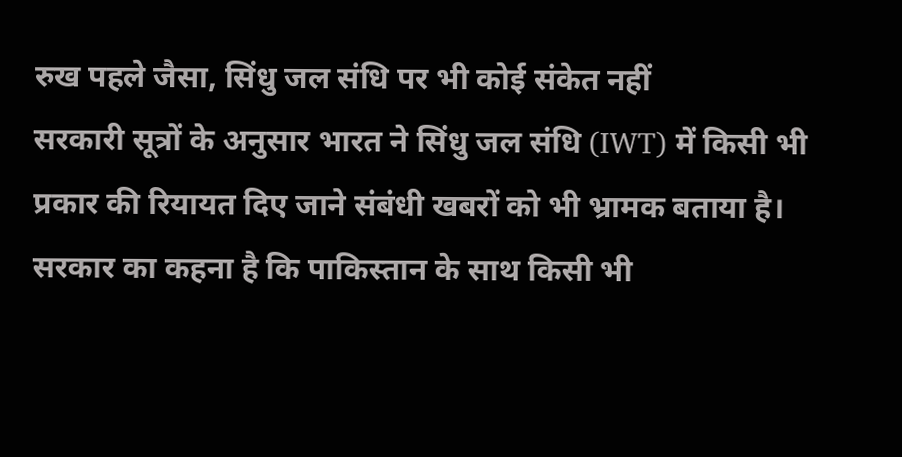रुख पहले जैसा, सिंधु जल संधि पर भी कोई संकेत नहीं
सरकारी सूत्रों के अनुसार भारत ने सिंधु जल संधि (IWT) में किसी भी प्रकार की रियायत दिए जाने संबंधी खबरों को भी भ्रामक बताया है। सरकार का कहना है कि पाकिस्तान के साथ किसी भी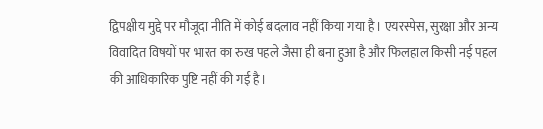द्विपक्षीय मुद्दे पर मौजूदा नीति में कोई बदलाव नहीं किया गया है। एयरस्पेस, सुरक्षा और अन्य विवादित विषयों पर भारत का रुख पहले जैसा ही बना हुआ है और फिलहाल किसी नई पहल की आधिकारिक पुष्टि नहीं की गई है।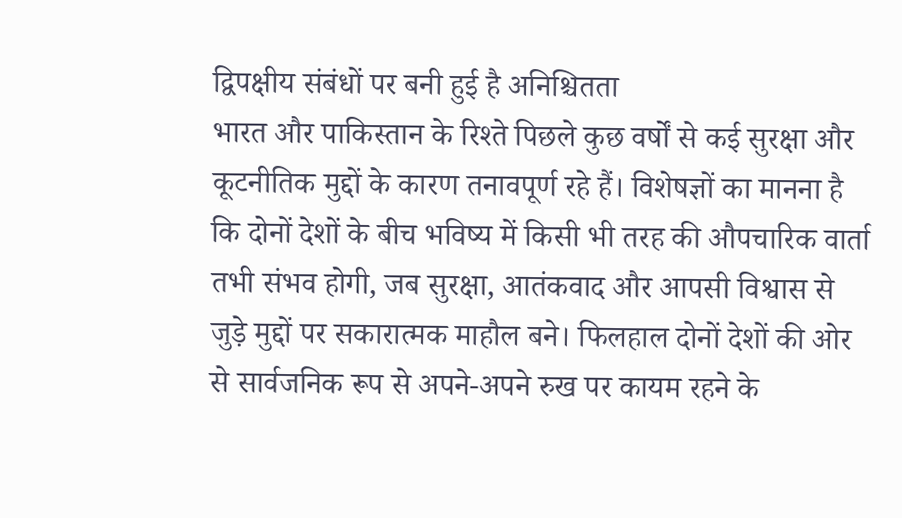द्विपक्षीय संबंधों पर बनी हुई है अनिश्चितता
भारत और पाकिस्तान के रिश्ते पिछले कुछ वर्षों से कई सुरक्षा और कूटनीतिक मुद्दों के कारण तनावपूर्ण रहे हैं। विशेषज्ञों का मानना है कि दोनों देशों के बीच भविष्य में किसी भी तरह की औपचारिक वार्ता तभी संभव होगी, जब सुरक्षा, आतंकवाद और आपसी विश्वास से जुड़े मुद्दों पर सकारात्मक माहौल बने। फिलहाल दोनों देशों की ओर से सार्वजनिक रूप से अपने-अपने रुख पर कायम रहने के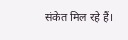संकेत मिल रहे हैं।